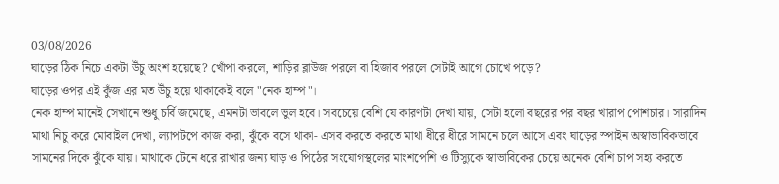03/08/2026
ঘাড়ের ঠিক নিচে একটা উঁচু অংশ হয়েছে? খোঁপা করলে, শাড়ির ব্লাউজ পরলে বা হিজাব পরলে সেটাই আগে চোখে পড়ে?
ঘাড়ের ওপর এই কুঁজ এর মত উঁচু হয়ে থাকাকেই বলে "নেক হাম্প"।
নেক হাম্প মানেই সেখানে শুধু চর্বি জমেছে, এমনটা ভাবলে ভুল হবে। সবচেয়ে বেশি যে কারণটা দেখা যায়, সেটা হলো বছরের পর বছর খারাপ পোশচার। সারাদিন মাথা নিচু করে মোবাইল দেখা, ল্যাপটপে কাজ করা, ঝুঁকে বসে থাকা- এসব করতে করতে মাথা ধীরে ধীরে সামনে চলে আসে এবং ঘাড়ের স্পাইন অস্বাভাবিকভাবে সামনের দিকে ঝুঁকে যায়। মাথাকে টেনে ধরে রাখার জন্য ঘাড় ও পিঠের সংযোগস্থলের মাংশপেশি ও টিস্যুকে স্বাভাবিকের চেয়ে অনেক বেশি চাপ সহ্য করতে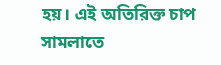হয়। এই অতিরিক্ত চাপ সামলাতে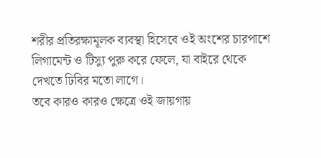শরীর প্রতিরক্ষামূলক ব্যবস্থা হিসেবে ওই অংশের চারপাশে লিগামেন্ট ও টিস্যু পুরু করে ফেলে, যা বাইরে থেকে দেখতে ঢিবির মতো লাগে।
তবে কারও কারও ক্ষেত্রে ওই জায়গায়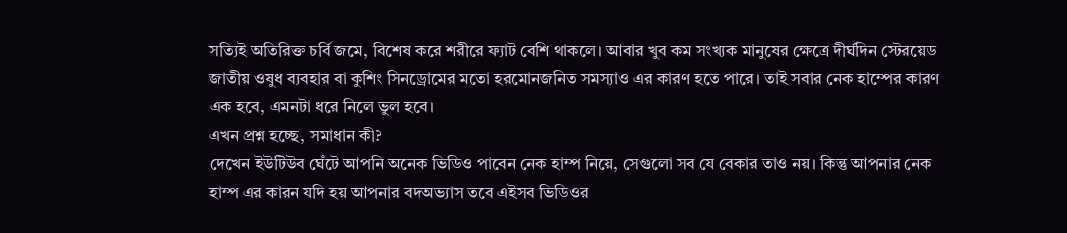সত্যিই অতিরিক্ত চর্বি জমে, বিশেষ করে শরীরে ফ্যাট বেশি থাকলে। আবার খুব কম সংখ্যক মানুষের ক্ষেত্রে দীর্ঘদিন স্টেরয়েড জাতীয় ওষুধ ব্যবহার বা কুশিং সিনড্রোমের মতো হরমোনজনিত সমস্যাও এর কারণ হতে পারে। তাই সবার নেক হাম্পের কারণ এক হবে, এমনটা ধরে নিলে ভুল হবে।
এখন প্রশ্ন হচ্ছে, সমাধান কী?
দেখেন ইউটিউব ঘেঁটে আপনি অনেক ভিডিও পাবেন নেক হাম্প নিয়ে, সেগুলো সব যে বেকার তাও নয়। কিন্তু আপনার নেক হাম্প এর কারন যদি হয় আপনার বদঅভ্যাস তবে এইসব ভিডিওর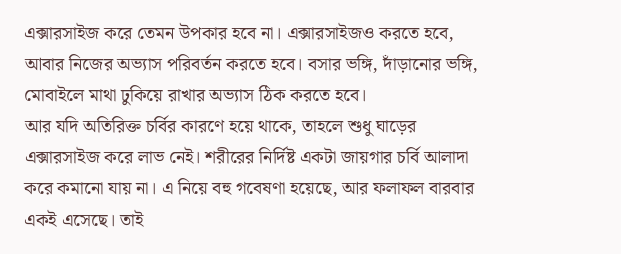এক্সারসাইজ করে তেমন উপকার হবে না। এক্সারসাইজও করতে হবে, আবার নিজের অভ্যাস পরিবর্তন করতে হবে। বসার ভঙ্গি, দাঁড়ানোর ভঙ্গি, মোবাইলে মাথা ঢুকিয়ে রাখার অভ্যাস ঠিক করতে হবে।
আর যদি অতিরিক্ত চর্বির কারণে হয়ে থাকে, তাহলে শুধু ঘাড়ের এক্সারসাইজ করে লাভ নেই। শরীরের নির্দিষ্ট একটা জায়গার চর্বি আলাদা করে কমানো যায় না। এ নিয়ে বহু গবেষণা হয়েছে, আর ফলাফল বারবার একই এসেছে। তাই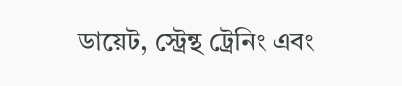ডায়েট, স্ট্রেন্থ ট্রেনিং এবং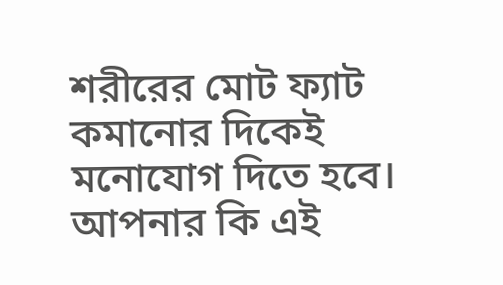শরীরের মোট ফ্যাট কমানোর দিকেই মনোযোগ দিতে হবে।
আপনার কি এই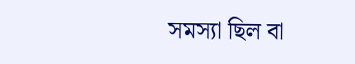সমস্যা ছিল বা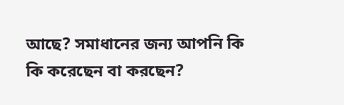আছে? সমাধানের জন্য আপনি কি কি করেছেন বা করছেন?